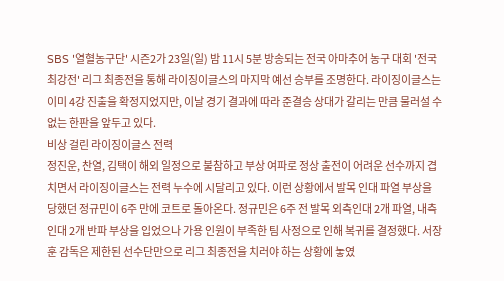SBS '열혈농구단' 시즌2가 23일(일) 밤 11시 5분 방송되는 전국 아마추어 농구 대회 '전국최강전' 리그 최종전을 통해 라이징이글스의 마지막 예선 승부를 조명한다. 라이징이글스는 이미 4강 진출을 확정지었지만, 이날 경기 결과에 따라 준결승 상대가 갈리는 만큼 물러설 수 없는 한판을 앞두고 있다.
비상 걸린 라이징이글스 전력
정진운, 찬열, 김택이 해외 일정으로 불참하고 부상 여파로 정상 출전이 어려운 선수까지 겹치면서 라이징이글스는 전력 누수에 시달리고 있다. 이런 상황에서 발목 인대 파열 부상을 당했던 정규민이 6주 만에 코트로 돌아온다. 정규민은 6주 전 발목 외측인대 2개 파열, 내측인대 2개 반파 부상을 입었으나 가용 인원이 부족한 팀 사정으로 인해 복귀를 결정했다. 서장훈 감독은 제한된 선수단만으로 리그 최종전을 치러야 하는 상황에 놓였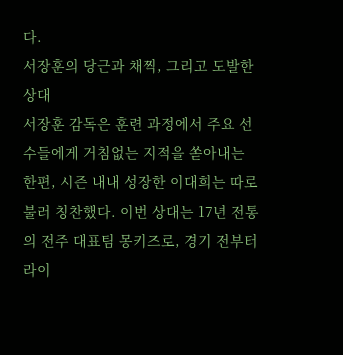다.
서장훈의 당근과 채찍, 그리고 도발한 상대
서장훈 감독은 훈련 과정에서 주요 선수들에게 거침없는 지적을 쏟아내는 한편, 시즌 내내 성장한 이대희는 따로 불러 칭찬했다. 이번 상대는 17년 전통의 전주 대표팀 몽키즈로, 경기 전부터 라이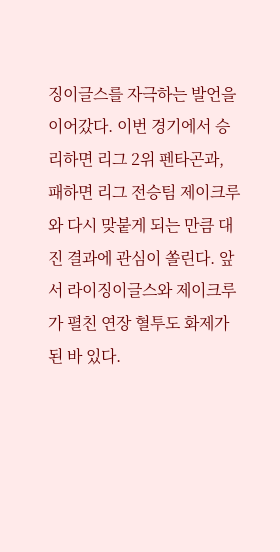징이글스를 자극하는 발언을 이어갔다. 이번 경기에서 승리하면 리그 2위 펜타곤과, 패하면 리그 전승팀 제이크루와 다시 맞붙게 되는 만큼 대진 결과에 관심이 쏠린다. 앞서 라이징이글스와 제이크루가 펼친 연장 혈투도 화제가 된 바 있다.